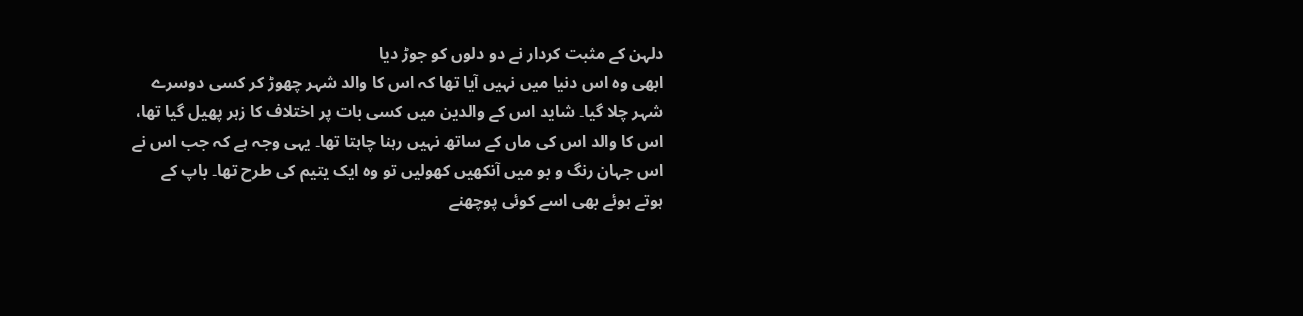دلہن کے مثبت کردار نے دو دلوں کو جوڑ دیا
ابھی وہ اس دنیا میں نہیں آیا تھا کہ اس کا والد شہر چھوڑ کر کسی دوسرے شہر چلا گیا۔ شاید اس کے والدین میں کسی بات پر اختلاف کا زہر پھیل گیا تھا، اس کا والد اس کی ماں کے ساتھ نہیں رہنا چاہتا تھا۔ یہی وجہ ہے کہ جب اس نے اس جہان رنگ و بو میں آنکھیں کھولیں تو وہ ایک یتیم کی طرح تھا۔ باپ کے ہوتے ہوئے بھی اسے کوئی پوچھنے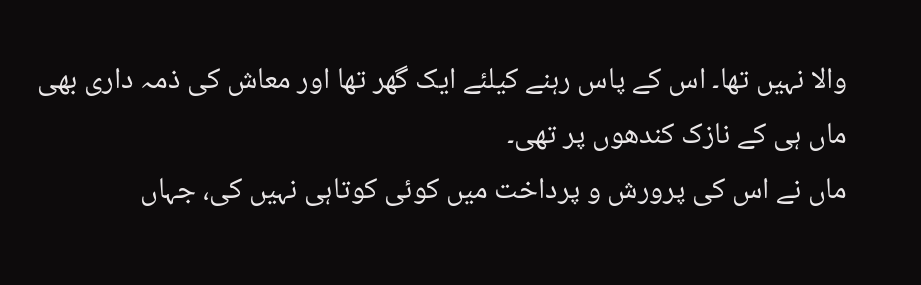والا نہیں تھا۔ اس کے پاس رہنے کیلئے ایک گھر تھا اور معاش کی ذمہ داری بھی ماں ہی کے نازک کندھوں پر تھی۔
ماں نے اس کی پرورش و پرداخت میں کوئی کوتاہی نہیں کی، جہاں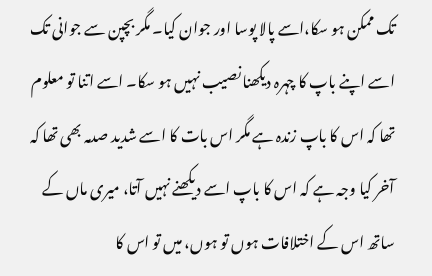تک ممکن ہو سکا،اسے پالا پوسا اور جوان کیا۔ مگر بچپن سے جوانی تک اسے اپنے باپ کا چہرہ دیکھنا نصیب نہیں ہو سکا۔ اسے اتنا تو معلوم تھا کہ اس کا باپ زندہ ہے مگر اس بات کا اسے شدید صدمہ بھی تھا کہ آخر کیا وجہ ہے کہ اس کا باپ اسے دیکھنے نہیں آتا، میری ماں کے ساتھ اس کے اختلافات ہوں تو ہوں، میں تو اس کا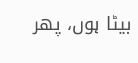بیٹا ہوں، پھر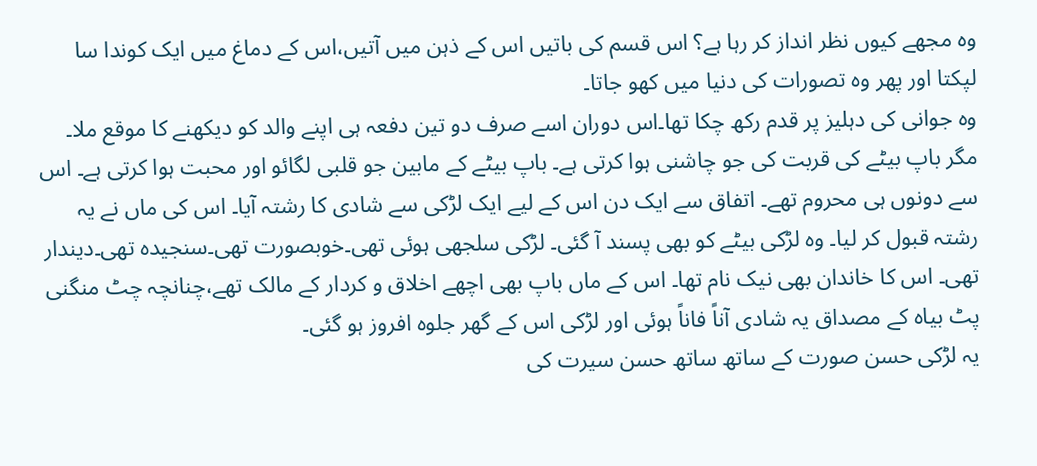وہ مجھے کیوں نظر انداز کر رہا ہے؟ اس قسم کی باتیں اس کے ذہن میں آتیں،اس کے دماغ میں ایک کوندا سا لپکتا اور پھر وہ تصورات کی دنیا میں کھو جاتا۔
وہ جوانی کی دہلیز پر قدم رکھ چکا تھا۔اس دوران اسے صرف دو تین دفعہ ہی اپنے والد کو دیکھنے کا موقع ملا۔ مگر باپ بیٹے کی قربت کی جو چاشنی ہوا کرتی ہے۔ باپ بیٹے کے مابین جو قلبی لگائو اور محبت ہوا کرتی ہے۔ اس سے دونوں ہی محروم تھے۔ اتفاق سے ایک دن اس کے لیے ایک لڑکی سے شادی کا رشتہ آیا۔ اس کی ماں نے یہ رشتہ قبول کر لیا۔ وہ لڑکی بیٹے کو بھی پسند آ گئی۔ لڑکی سلجھی ہوئی تھی۔خوبصورت تھی۔سنجیدہ تھی۔دیندار تھی۔ اس کا خاندان بھی نیک نام تھا۔ اس کے ماں باپ بھی اچھے اخلاق و کردار کے مالک تھے،چنانچہ چٹ منگنی پٹ بیاہ کے مصداق یہ شادی آناً فاناً ہوئی اور لڑکی اس کے گھر جلوہ افروز ہو گئی۔
یہ لڑکی حسن صورت کے ساتھ ساتھ حسن سیرت کی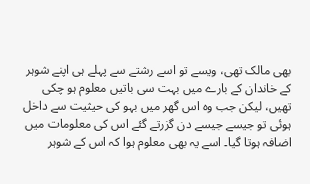بھی مالک تھی، ویسے تو اسے رشتے سے پہلے ہی اپنے شوہر کے خاندان کے بارے میں بہت سی باتیں معلوم ہو چکی تھیں، لیکن جب وہ اس گھر میں بہو کی حیثیت سے داخل ہوئی تو جیسے جیسے دن گزرتے گئے اس کی معلومات میں اضافہ ہوتا گیا۔ اسے یہ بھی معلوم ہوا کہ اس کے شوہر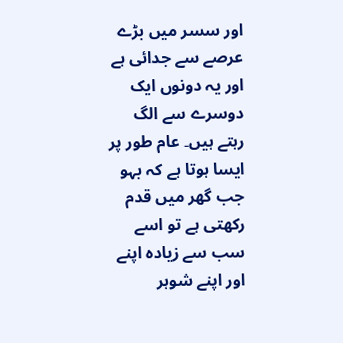اور سسر میں بڑے عرصے سے جدائی ہے اور یہ دونوں ایک دوسرے سے الگ رہتے ہیں۔ عام طور پر ایسا ہوتا ہے کہ بہو جب گھر میں قدم رکھتی ہے تو اسے سب سے زیادہ اپنے اور اپنے شوہر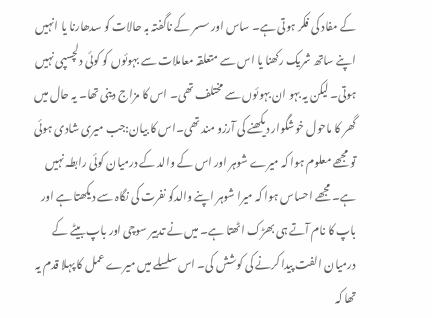کے مفاد کی فکر ہوتی ہے۔ ساس اور سسر کے ناگفتہ بہ حالات کو سدھارنا یا انہیں اپنے ساتھ شریک رکھنا یا اس سے متعلقہ معاملات سے بہوئوں کو کوئی دلچسپی نہیں ہوتی۔ لیکن یہ بہو ان بہوئوں سے مختلف تھی۔ اس کا مزاج دینی تھا۔ یہ حال میں گھر کا ماحول خوشگوار دیکھنے کی آرزو مند تھی۔اس کا بیان:جب میری شادی ہوئی تو مجھے معلوم ہوا کہ میرے شوہر اور اس کے والد کے درمیان کوئی رابطہ نہیں ہے۔ مجھے احساس ہوا کہ میرا شوہر اپنے والدکو نفرت کی نگاہ سے دیکھتا ہے اور باپ کا نام آتے ہی بھڑک اٹھتا ہے۔ میں نے تدبیر سوچی اور باپ بیٹے کے درمیان الفت پیدا کرنے کی کوشش کی۔ اس سلسلے میں میرے عمل کا پہلا قدم یہ تھا کہ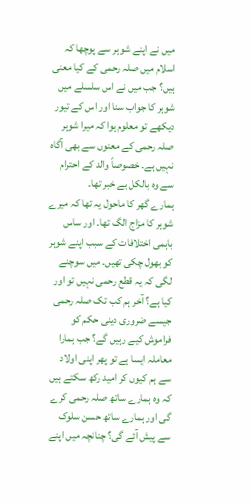میں نے اپنے شوہر سے پوچھا کہ اسلام میں صلہ رحمی کے کیا معنی ہیں؟ جب میں نے اس سلسلے میں شوہر کا جواب سنا اور اس کے تیور دیکھے تو معلوم ہوا کہ میرا شوہر صلہ رحمی کے معنوں سے بھی آگاہ نہیں ہے۔ خصوصاً والد کے احترام سے وہ بالکل بے خبر تھا۔
ہمارے گھر کا ماحول یہ تھا کہ میرے شوہر کا مزاج الگ تھا۔ اور ساس باہمی اختلافات کے سبب اپنے شوہر کو بھول چکی تھیں۔ میں سوچنے لگی کہ یہ قطع رحمی نہیں تو اور کیا ہے؟ آخر ہم کب تک صلہ رحمی جیسے ضروری دینی حکم کو فراموش کیے رہیں گے؟ جب ہمارا معاملہ ایسا ہے تو پھر اپنی اولاد سے ہم کیوں کر امید رکھ سکتے ہیں کہ وہ ہمارے ساتھ صلہ رحمی کرے گی اور ہمارے ساتھ حسن سلوک سے پیش آئے گی؟ چنانچہ میں اپنے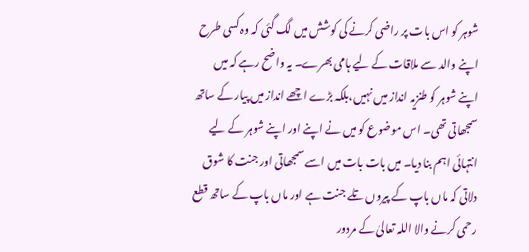شوہر کو اس بات پر راضی کرنے کی کوشش میں لگ گئی کہ وہ کسی طرح اپنے والد سے ملاقات کے لیے ہامی بھرے۔ یہ واضح رہے کہ میں اپنے شوہر کو طنزیہ انداز میں نہیں،بلکہ بڑے اچھے انداز میں پیار کے ساتھ سمجھاتی تھی۔ اس موضوع کو میں نے اپنے اور اپنے شوہر کے لیے انتہائی اہم بنا دیا۔ میں بات بات میں اسے سمجھاتی اور جنت کا شوق دلاتی کہ ماں باپ کے پیروں تلے جنت ہے اور ماں باپ کے ساتھ قطع رحمی کرنے والا اللہ تعالیٰ کے مردور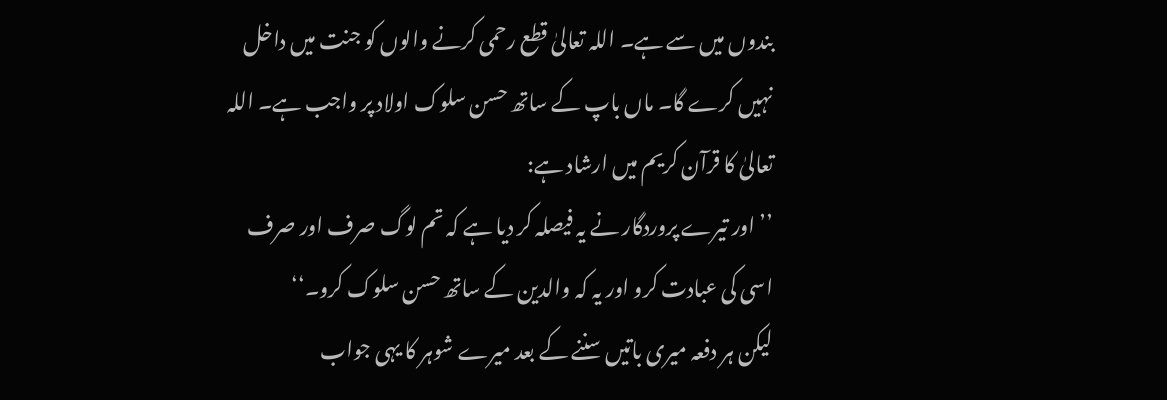بندوں میں سے ہے۔ اللہ تعالیٰ قطع رحمی کرنے والوں کو جنت میں داخل نہیں کرے گا۔ ماں باپ کے ساتھ حسن سلوک اولاد پر واجب ہے۔ اللہ تعالیٰ کا قرآن کریم میں ارشاد ہے:
’’ اور تیرے پروردگار نے یہ فیصلہ کر دیا ہے کہ تم لوگ صرف اور صرف اسی کی عبادت کرو اور یہ کہ والدین کے ساتھ حسن سلوک کرو۔‘‘
لیکن ہر دفعہ میری باتیں سننے کے بعد میرے شوہر کا یہی جواب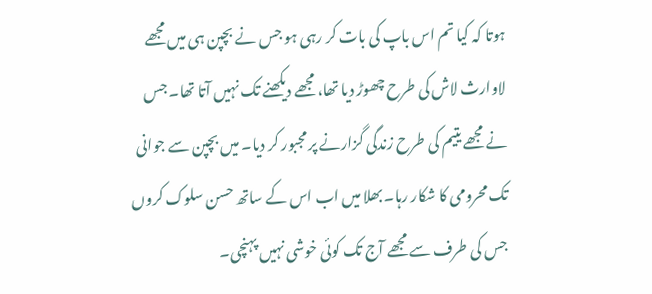ہوتا کہ کیا تم اس باپ کی بات کر رہی ہو جس نے بچپن ہی میں مجھے لاوارث لاش کی طرح چھوڑ دیا تھا، مجھے دیکھنے تک نہیں آتا تھا۔ جس نے مجھے یتیم کی طرح زندگی گزارنے پر مجبور کر دیا۔ میں بچپن سے جوانی تک محرومی کا شکار رہا۔ بھلا میں اب اس کے ساتھ حسن سلوک کروں جس کی طرف سے مجھے آج تک کوئی خوشی نہیں پہنچی۔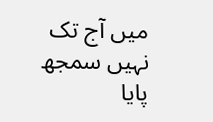میں آج تک نہیں سمجھ پایا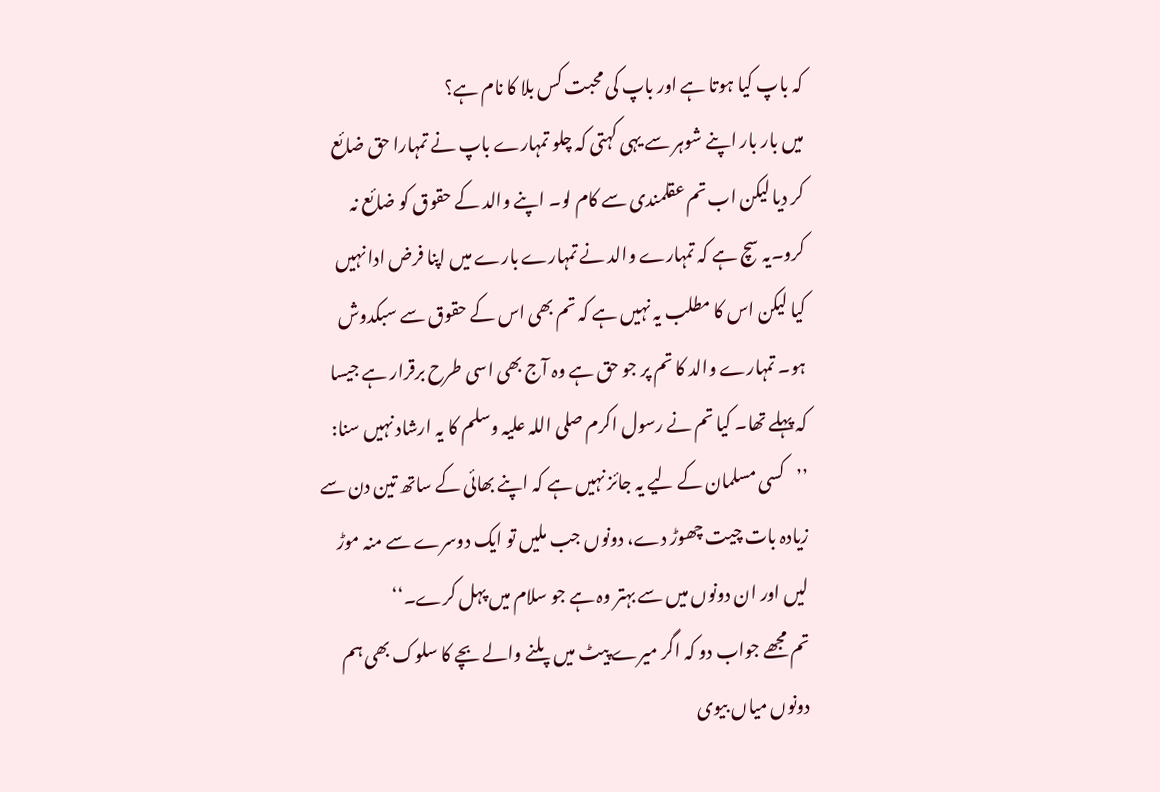کہ باپ کیا ہوتا ہے اور باپ کی محبت کس بلا کا نام ہے؟
میں بار بار اپنے شوہر سے یہی کہتی کہ چلو تمہارے باپ نے تمہارا حق ضائع کر دیا لیکن اب تم عقلمندی سے کام لو۔ اپنے والد کے حقوق کو ضائع نہ کرو۔یہ سچ ہے کہ تمہارے والد نے تمہارے بارے میں اپنا فرض ادا نہیں کیا لیکن اس کا مطلب یہ نہیں ہے کہ تم بھی اس کے حقوق سے سبکدوش ہو۔ تمہارے والد کا تم پر جو حق ہے وہ آج بھی اسی طرح برقرار ہے جیسا کہ پہلے تھا۔ کیا تم نے رسول اکرم صلی اللہ علیہ وسلم کا یہ ارشاد نہیں سنا:
’’کسی مسلمان کے لیے یہ جائز نہیں ہے کہ اپنے بھائی کے ساتھ تین دن سے زیادہ بات چیت چھوڑ دے، دونوں جب ملیں تو ایک دوسرے سے منہ موڑ لیں اور ان دونوں میں سے بہتر وہ ہے جو سلام میں پہل کرے۔‘‘
تم مجھے جواب دو کہ اگر میرے پیٹ میں پلنے والے بچے کا سلوک بھی ہم دونوں میاں بیوی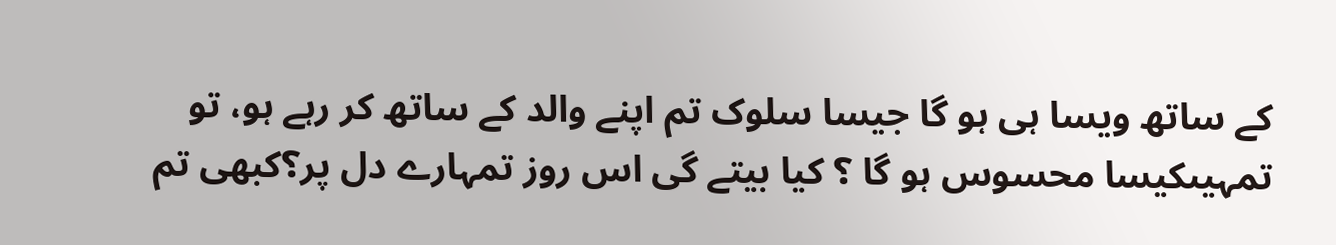کے ساتھ ویسا ہی ہو گا جیسا سلوک تم اپنے والد کے ساتھ کر رہے ہو، تو تمہیںکیسا محسوس ہو گا ؟ کیا بیتے گی اس روز تمہارے دل پر؟کبھی تم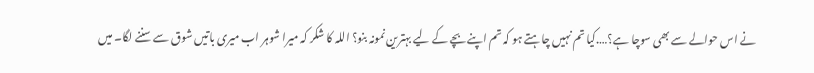نے اس حوالے سے بھی سوچا ہے؟….کیا تم نہیں چاہتے ہو کہ تم اپنے بچے کے لیے بہترین نمونہ بنو؟ اللہ کا شکر کہ میرا شوہر اب میری باتیں شوق سے سننے لگا۔ میں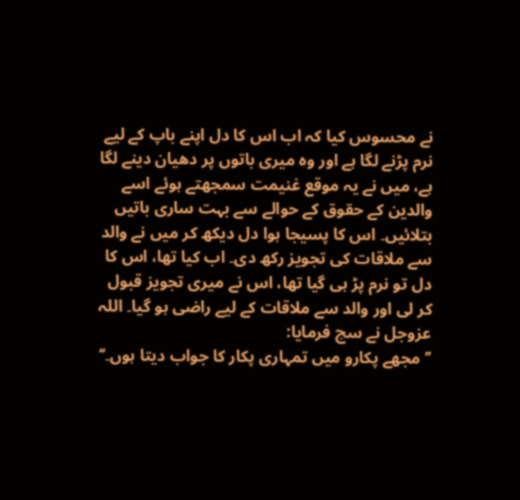نے محسوس کیا کہ اب اس کا دل اپنے باپ کے لیے نرم پڑنے لگا ہے اور وہ میری باتوں پر دھیان دینے لگا ہے، میں نے یہ موقع غنیمت سمجھتے ہوئے اسے والدین کے حقوق کے حوالے سے بہت ساری باتیں بتلائیں۔ اس کا پسیجا ہوا دل دیکھ کر میں نے والد سے ملاقات کی تجویز رکھ دی۔ اب کیا تھا، اس کا دل تو نرم پڑ ہی گیا تھا، اس نے میری تجویز قبول کر لی اور والد سے ملاقات کے لیے راضی ہو گیا۔ اللہ عزوجل نے سچ فرمایا:
’’مجھے پکارو میں تمہاری پکار کا جواب دیتا ہوں۔‘‘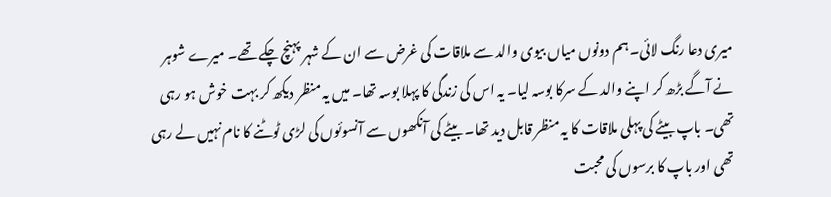میری دعا رنگ لائی۔ ہم دونوں میاں بیوی والد سے ملاقات کی غرض سے ان کے شہر پہنچ چکے تھے۔ میرے شوہر نے آگے بڑھ کر اپنے والد کے سرکا بوسہ لیا۔ یہ اس کی زندگی کا پہلا بوسہ تھا۔ میں یہ منظر دیکھ کر بہت خوش ہو رہی تھی۔ باپ بیٹے کی پہلی ملاقات کا یہ منظر قابل دید تھا۔ بیٹے کی آنکھوں سے آنسوئوں کی لڑی ٹوٹنے کا نام نہیں لے رہی تھی اور باپ کا برسوں کی محبت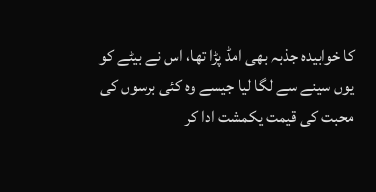کا خوابیدہ جذبہ بھی امڈ پڑا تھا، اس نے بیٹے کو یوں سینے سے لگا لیا جیسے وہ کئی برسوں کی محبت کی قیمت یکمشت ادا کر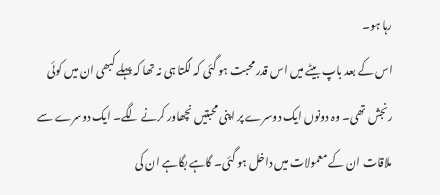رہا ہو۔
اس کے بعد باپ بیٹے میں اس قدر محبت ہو گئی کہ لگتا ہی نہ تھا کہ پہلے کبھی ان میں کوئی رنجش تھی۔ وہ دونوں ایک دوسرے پر اپنی محبتیں نچھاور کرنے لگے۔ ایک دوسرے سے ملاقات ان کے معمولات میں داخل ہو گئی۔ گاہے بگاہے ان کی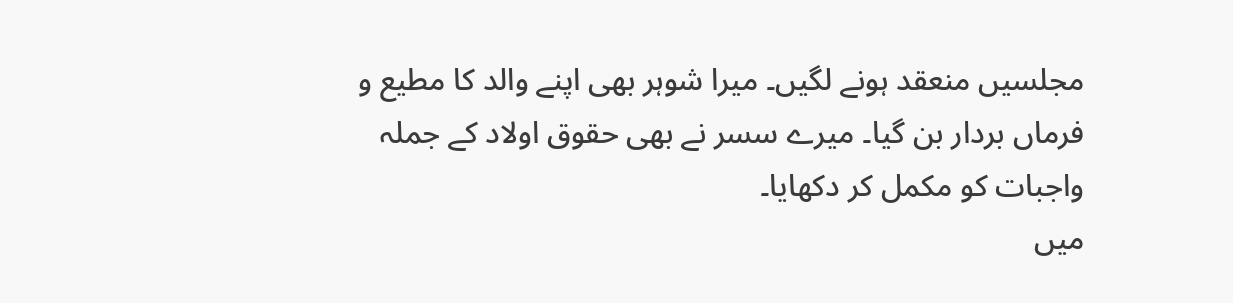مجلسیں منعقد ہونے لگیں۔ میرا شوہر بھی اپنے والد کا مطیع و فرماں بردار بن گیا۔ میرے سسر نے بھی حقوق اولاد کے جملہ واجبات کو مکمل کر دکھایا۔
میں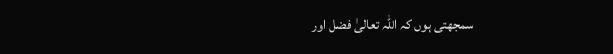سمجھتی ہوں کہ اللہ تعالیٰ فضل اور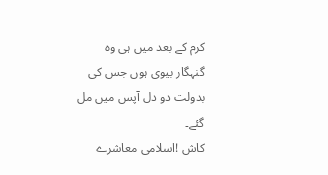کرم کے بعد میں ہی وہ گنہگار بیوی ہوں جس کی بدولت دو دل آپس میں مل گئے۔
کاش !اسلامی معاشرے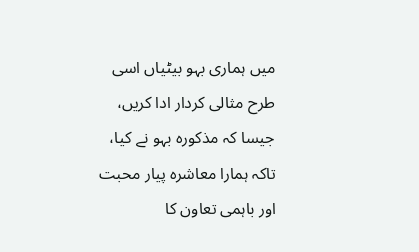میں ہماری بہو بیٹیاں اسی طرح مثالی کردار ادا کریں، جیسا کہ مذکورہ بہو نے کیا، تاکہ ہمارا معاشرہ پیار محبت اور باہمی تعاون کا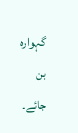گہوارہ بن جائے۔